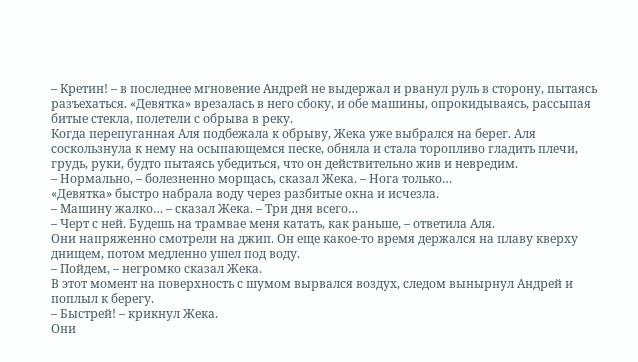– Кретин! – в последнее мгновение Андрей не выдержал и рванул руль в сторону, пытаясь разъехаться. «Девятка» врезалась в него сбоку, и обе машины, опрокидываясь, рассыпая битые стекла, полетели с обрыва в реку.
Когда перепуганная Аля подбежала к обрыву, Жека уже выбрался на берег. Аля соскользнула к нему на осыпающемся песке, обняла и стала торопливо гладить плечи, грудь, руки, будто пытаясь убедиться, что он действительно жив и невредим.
– Нормально, – болезненно морщась, сказал Жека. – Нога только…
«Девятка» быстро набрала воду через разбитые окна и исчезла.
– Машину жалко… – сказал Жека. – Три дня всего…
– Черт с ней. Будешь на трамвае меня катать, как раньше, – ответила Аля.
Они напряженно смотрели на джип. Он еще какое-то время держался на плаву кверху днищем, потом медленно ушел под воду.
– Пойдем, – негромко сказал Жека.
В этот момент на поверхность с шумом вырвался воздух, следом вынырнул Андрей и поплыл к берегу.
– Быстрей! – крикнул Жека.
Они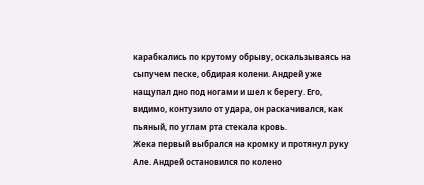карабкались по крутому обрыву, оскальзываясь на сыпучем песке, обдирая колени. Андрей уже нащупал дно под ногами и шел к берегу. Его, видимо, контузило от удара, он раскачивался, как пьяный, по углам рта стекала кровь.
Жека первый выбрался на кромку и протянул руку Але. Андрей остановился по колено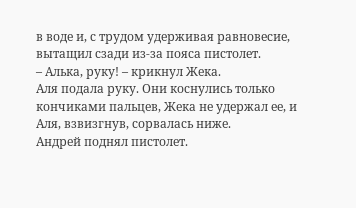в воде и, с трудом удерживая равновесие, вытащил сзади из-за пояса пистолет.
– Алька, руку! – крикнул Жека.
Аля подала руку. Они коснулись только кончиками пальцев, Жека не удержал ее, и Аля, взвизгнув, сорвалась ниже.
Андрей поднял пистолет.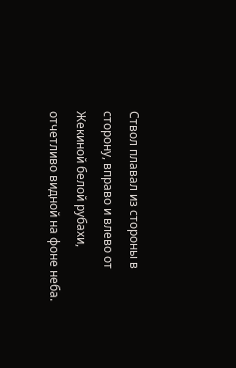Ствол плавал из стороны в сторону, вправо и влево от Жекиной белой рубахи, отчетливо видной на фоне неба.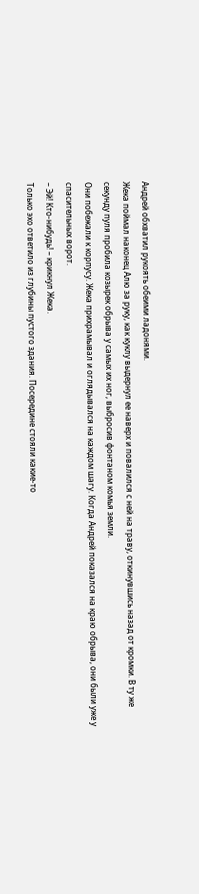Андрей обхватил рукоять обеими ладонями.
Жека поймал наконец Алю за руку, как куклу выдернул ее наверх и повалился с ней на траву, откинувшись назад от кромки. В ту же секунду пуля пробила козырек обрыва у самых их ног, выбросив фонтаном комья земли.
Они побежали к корпусу. Жека прихрамывал и оглядывался на каждом шагу. Когда Андрей показался на краю обрыва, они были уже у спасительных ворот.
– Эй! Кто-нибудь! – крикнул Жека.
Только эхо ответило из глубины пустого здания. Посередине стояли какие-то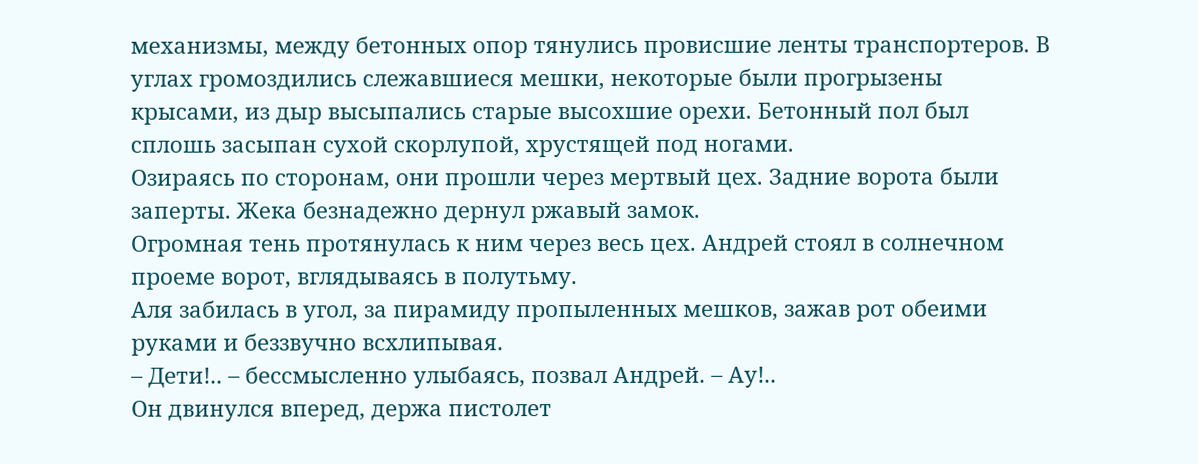механизмы, между бетонных опор тянулись провисшие ленты транспортеров. В углах громоздились слежавшиеся мешки, некоторые были прогрызены крысами, из дыр высыпались старые высохшие орехи. Бетонный пол был сплошь засыпан сухой скорлупой, хрустящей под ногами.
Озираясь по сторонам, они прошли через мертвый цех. Задние ворота были заперты. Жека безнадежно дернул ржавый замок.
Огромная тень протянулась к ним через весь цех. Андрей стоял в солнечном проеме ворот, вглядываясь в полутьму.
Аля забилась в угол, за пирамиду пропыленных мешков, зажав рот обеими руками и беззвучно всхлипывая.
– Дети!.. – бессмысленно улыбаясь, позвал Андрей. – Ау!..
Он двинулся вперед, держа пистолет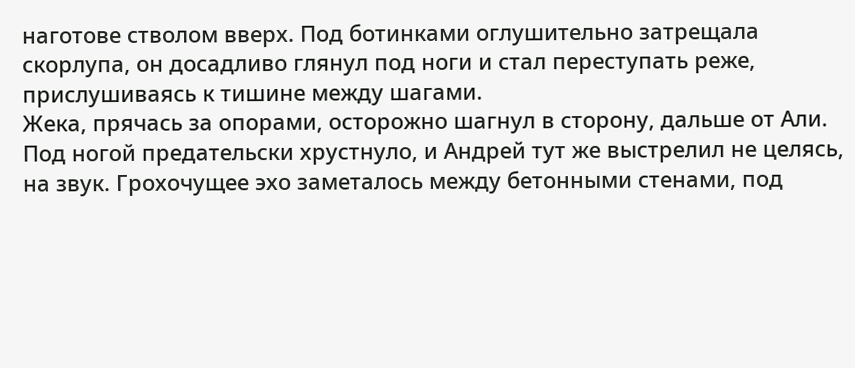наготове стволом вверх. Под ботинками оглушительно затрещала скорлупа, он досадливо глянул под ноги и стал переступать реже, прислушиваясь к тишине между шагами.
Жека, прячась за опорами, осторожно шагнул в сторону, дальше от Али. Под ногой предательски хрустнуло, и Андрей тут же выстрелил не целясь, на звук. Грохочущее эхо заметалось между бетонными стенами, под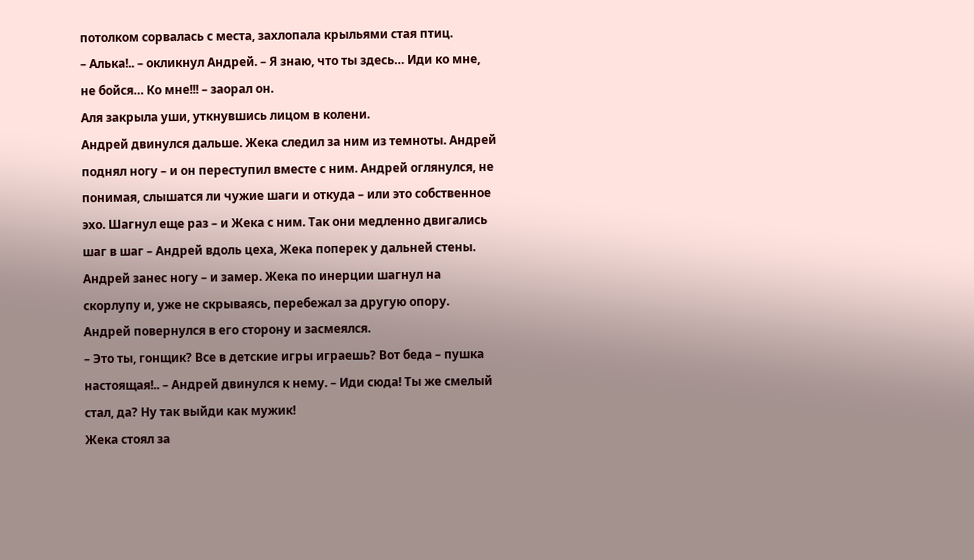потолком сорвалась с места, захлопала крыльями стая птиц.
– Алька!.. – окликнул Андрей. – Я знаю, что ты здесь… Иди ко мне, не бойся… Ко мне!!! – заорал он.
Аля закрыла уши, уткнувшись лицом в колени.
Андрей двинулся дальше. Жека следил за ним из темноты. Андрей поднял ногу – и он переступил вместе с ним. Андрей оглянулся, не понимая, слышатся ли чужие шаги и откуда – или это собственное эхо. Шагнул еще раз – и Жека с ним. Так они медленно двигались шаг в шаг – Андрей вдоль цеха, Жека поперек у дальней стены.
Андрей занес ногу – и замер. Жека по инерции шагнул на скорлупу и, уже не скрываясь, перебежал за другую опору.
Андрей повернулся в его сторону и засмеялся.
– Это ты, гонщик? Все в детские игры играешь? Вот беда – пушка настоящая!.. – Андрей двинулся к нему. – Иди сюда! Ты же смелый стал, да? Ну так выйди как мужик!
Жека стоял за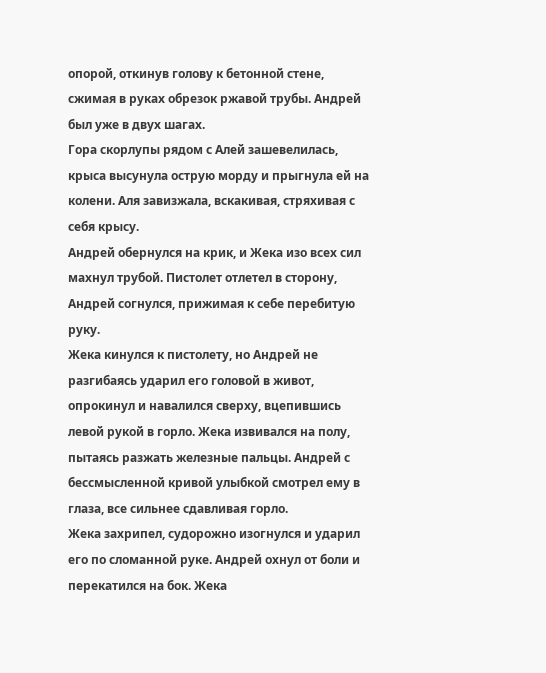опорой, откинув голову к бетонной стене, сжимая в руках обрезок ржавой трубы. Андрей был уже в двух шагах.
Гора скорлупы рядом с Алей зашевелилась, крыса высунула острую морду и прыгнула ей на колени. Аля завизжала, вскакивая, стряхивая с себя крысу.
Андрей обернулся на крик, и Жека изо всех сил махнул трубой. Пистолет отлетел в сторону, Андрей согнулся, прижимая к себе перебитую руку.
Жека кинулся к пистолету, но Андрей не разгибаясь ударил его головой в живот, опрокинул и навалился сверху, вцепившись левой рукой в горло. Жека извивался на полу, пытаясь разжать железные пальцы. Андрей с бессмысленной кривой улыбкой смотрел ему в глаза, все сильнее сдавливая горло.
Жека захрипел, судорожно изогнулся и ударил его по сломанной руке. Андрей охнул от боли и перекатился на бок. Жека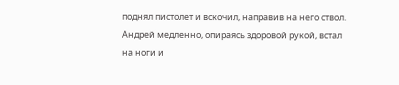поднял пистолет и вскочил, направив на него ствол.
Андрей медленно, опираясь здоровой рукой, встал на ноги и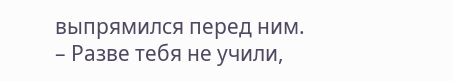выпрямился перед ним.
– Разве тебя не учили,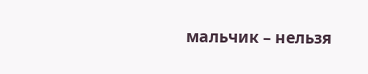мальчик – нельзя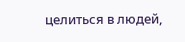целиться в людей,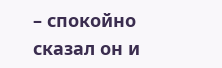– спокойно сказал он и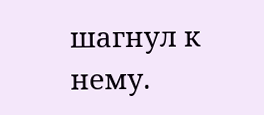шагнул к нему.